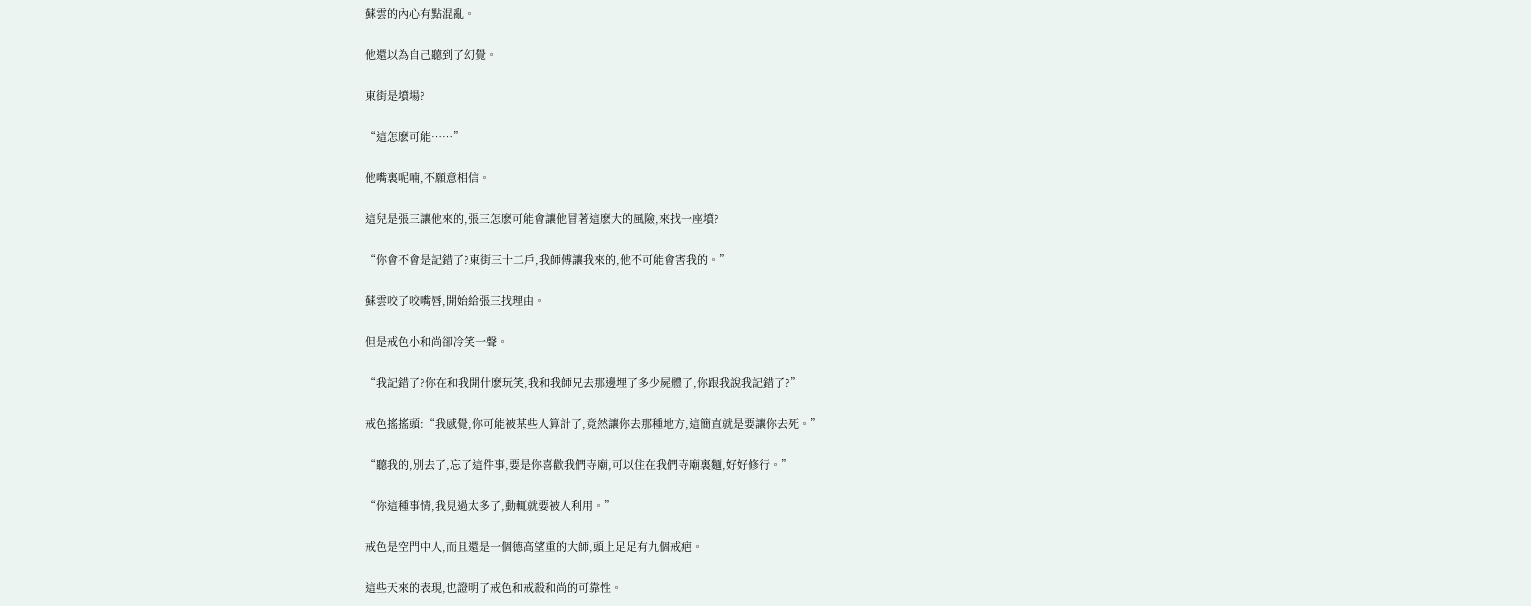蘇雲的內心有點混亂。

他還以為自己聽到了幻覺。

東街是墳場?

“這怎麽可能……”

他嘴裏呢喃,不願意相信。

這兒是張三讓他來的,張三怎麽可能會讓他冒著這麽大的風險,來找一座墳?

“你會不會是記錯了?東街三十二戶,我師傅讓我來的,他不可能會害我的。”

蘇雲咬了咬嘴唇,開始給張三找理由。

但是戒色小和尚卻冷笑一聲。

“我記錯了?你在和我開什麽玩笑,我和我師兄去那邊埋了多少屍體了,你跟我說我記錯了?”

戒色搖搖頭:“我感覺,你可能被某些人算計了,竟然讓你去那種地方,這簡直就是要讓你去死。”

“聽我的,別去了,忘了這件事,要是你喜歡我們寺廟,可以住在我們寺廟裏麵,好好修行。”

“你這種事情,我見過太多了,動輒就要被人利用。”

戒色是空門中人,而且還是一個德高望重的大師,頭上足足有九個戒疤。

這些天來的表現,也證明了戒色和戒殺和尚的可靠性。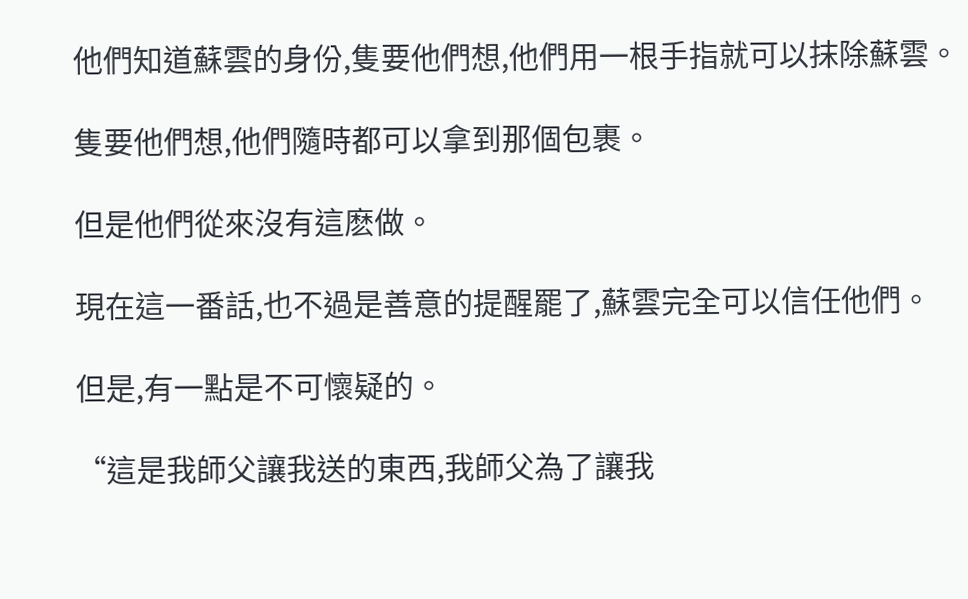他們知道蘇雲的身份,隻要他們想,他們用一根手指就可以抹除蘇雲。

隻要他們想,他們隨時都可以拿到那個包裹。

但是他們從來沒有這麽做。

現在這一番話,也不過是善意的提醒罷了,蘇雲完全可以信任他們。

但是,有一點是不可懷疑的。

“這是我師父讓我送的東西,我師父為了讓我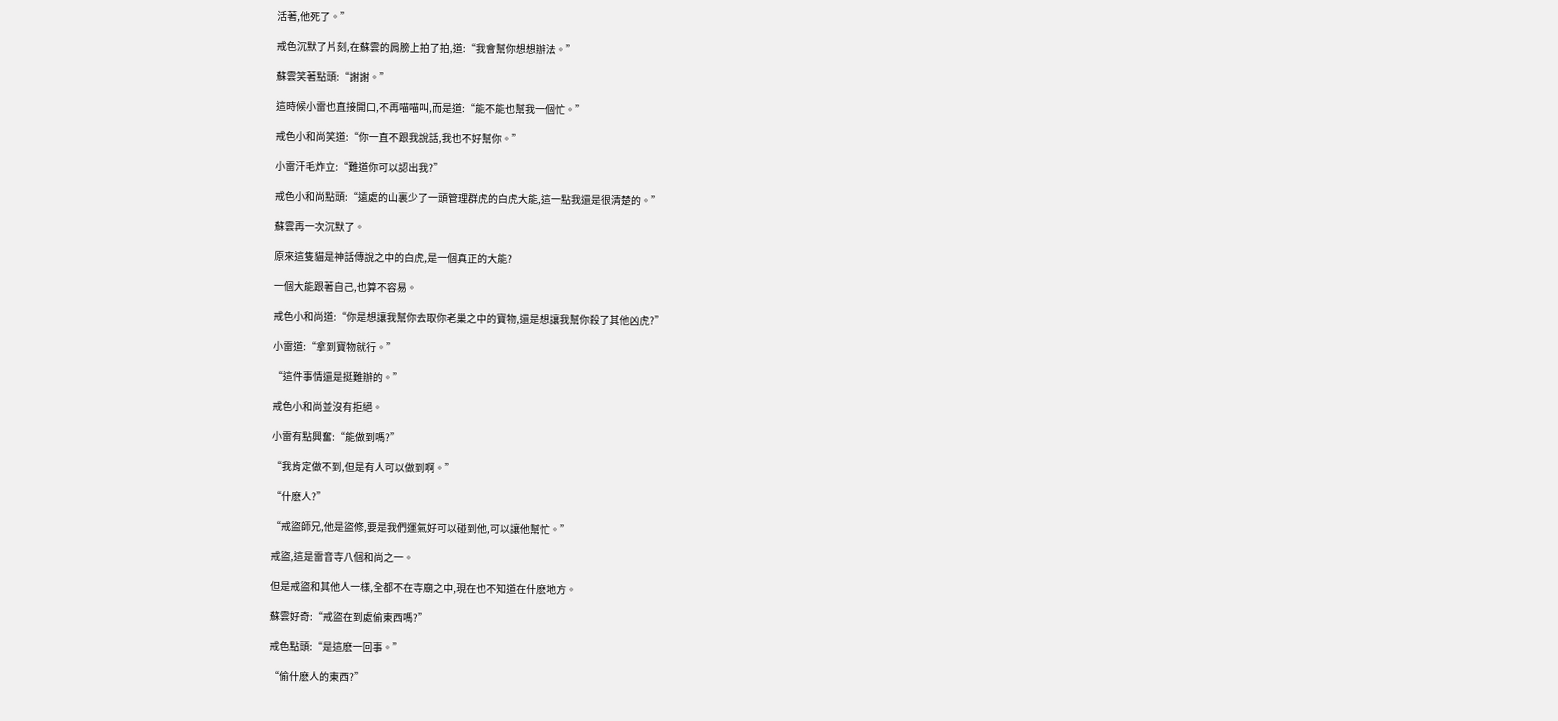活著,他死了。”

戒色沉默了片刻,在蘇雲的肩膀上拍了拍,道:“我會幫你想想辦法。”

蘇雲笑著點頭:“謝謝。”

這時候小雷也直接開口,不再喵喵叫,而是道:“能不能也幫我一個忙。”

戒色小和尚笑道:“你一直不跟我說話,我也不好幫你。”

小雷汗毛炸立:“難道你可以認出我?”

戒色小和尚點頭:“遠處的山裏少了一頭管理群虎的白虎大能,這一點我還是很清楚的。”

蘇雲再一次沉默了。

原來這隻貓是神話傳說之中的白虎,是一個真正的大能?

一個大能跟著自己,也算不容易。

戒色小和尚道:“你是想讓我幫你去取你老巢之中的寶物,還是想讓我幫你殺了其他凶虎?”

小雷道:“拿到寶物就行。”

“這件事情還是挺難辦的。”

戒色小和尚並沒有拒絕。

小雷有點興奮:“能做到嗎?”

“我肯定做不到,但是有人可以做到啊。”

“什麽人?”

“戒盜師兄,他是盜修,要是我們運氣好可以碰到他,可以讓他幫忙。”

戒盜,這是雷音寺八個和尚之一。

但是戒盜和其他人一樣,全都不在寺廟之中,現在也不知道在什麽地方。

蘇雲好奇:“戒盜在到處偷東西嗎?”

戒色點頭:“是這麽一回事。”

“偷什麽人的東西?”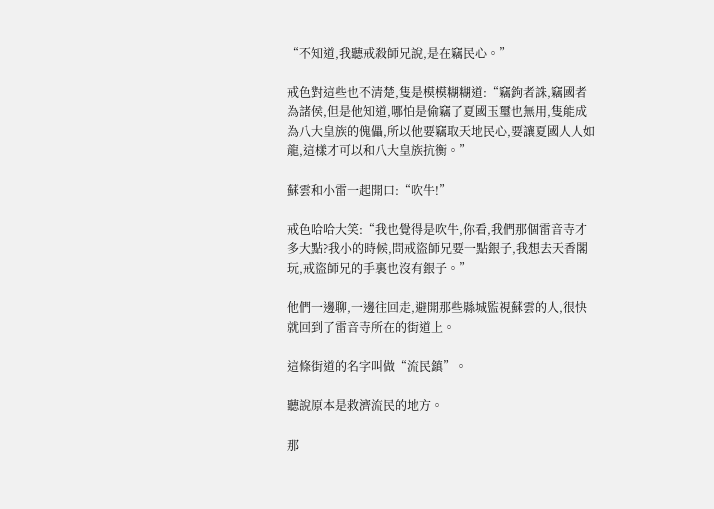“不知道,我聽戒殺師兄說,是在竊民心。”

戒色對這些也不清楚,隻是模模糊糊道:“竊鉤者誅,竊國者為諸侯,但是他知道,哪怕是偷竊了夏國玉璽也無用,隻能成為八大皇族的傀儡,所以他要竊取天地民心,要讓夏國人人如龍,這樣才可以和八大皇族抗衡。”

蘇雲和小雷一起開口:“吹牛!”

戒色哈哈大笑:“我也覺得是吹牛,你看,我們那個雷音寺才多大點?我小的時候,問戒盜師兄要一點銀子,我想去天香閣玩,戒盜師兄的手裏也沒有銀子。”

他們一邊聊,一邊往回走,避開那些縣城監視蘇雲的人,很快就回到了雷音寺所在的街道上。

這條街道的名字叫做“流民鎮”。

聽說原本是救濟流民的地方。

那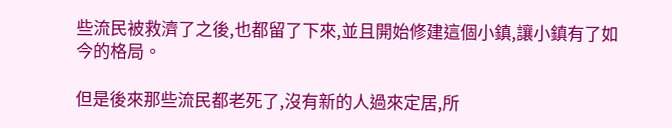些流民被救濟了之後,也都留了下來,並且開始修建這個小鎮,讓小鎮有了如今的格局。

但是後來那些流民都老死了,沒有新的人過來定居,所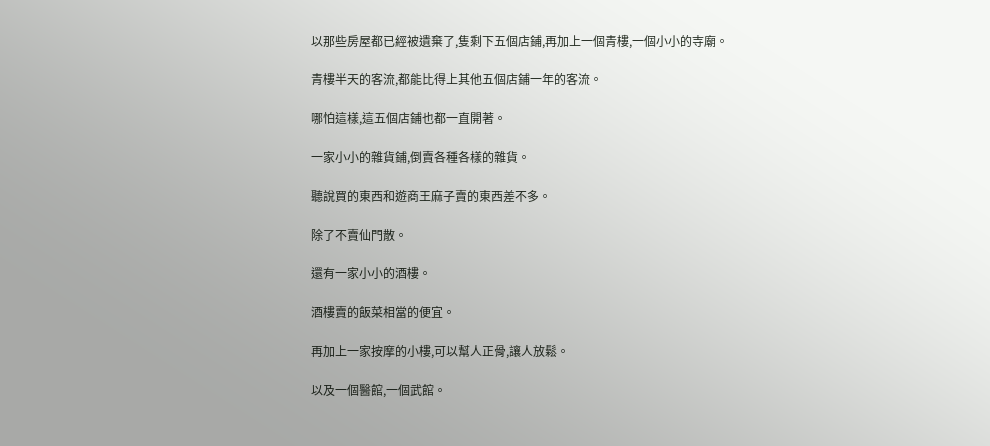以那些房屋都已經被遺棄了,隻剩下五個店鋪,再加上一個青樓,一個小小的寺廟。

青樓半天的客流,都能比得上其他五個店鋪一年的客流。

哪怕這樣,這五個店鋪也都一直開著。

一家小小的雜貨鋪,倒賣各種各樣的雜貨。

聽說買的東西和遊商王麻子賣的東西差不多。

除了不賣仙門散。

還有一家小小的酒樓。

酒樓賣的飯菜相當的便宜。

再加上一家按摩的小樓,可以幫人正骨,讓人放鬆。

以及一個醫館,一個武館。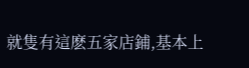就隻有這麽五家店鋪,基本上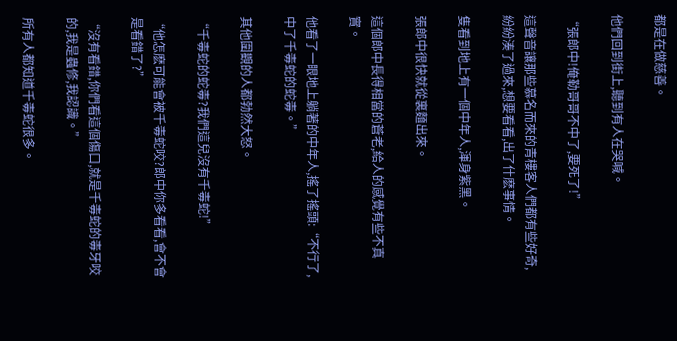都是在做慈善。

他們回到街上,聽到有人在哭喊。

“張郎中!俺勒哥哥不中了,要死了!”

這聲音讓那些慕名而來的青樓客人們都有些好奇,紛紛湊了過來,想要看看,出了什麽事情。

隻看到地上有一個中年人,渾身紫黑。

張郎中很快就從裏麵出來。

這個郎中長得相當的蒼老,給人的感覺有些不真實。

他看了一眼地上躺著的中年人,搖了搖頭:“不行了,中了千毒蛇的蛇毒。”

其他圍觀的人都勃然大怒。

“千毒蛇的蛇毒?我們這兒沒有千毒蛇!”

“他怎麽可能會被千毒蛇咬?郎中你多看看,會不會是看錯了?”

“沒有看錯,你們看這個傷口,就是千毒蛇的毒牙咬的,我是蟲修,我認識。”

所有人都知道千毒蛇很多。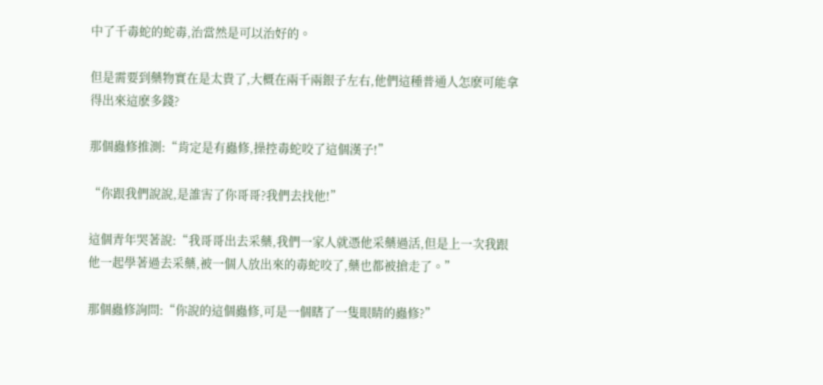中了千毒蛇的蛇毒,治當然是可以治好的。

但是需要到藥物實在是太貴了,大概在兩千兩銀子左右,他們這種普通人怎麽可能拿得出來這麽多錢?

那個蟲修推測:“肯定是有蟲修,操控毒蛇咬了這個漢子!”

“你跟我們說說,是誰害了你哥哥?我們去找他!”

這個青年哭著說:“我哥哥出去采藥,我們一家人就憑他采藥過活,但是上一次我跟他一起學著過去采藥,被一個人放出來的毒蛇咬了,藥也都被搶走了。”

那個蟲修詢問:“你說的這個蟲修,可是一個瞎了一隻眼睛的蟲修?”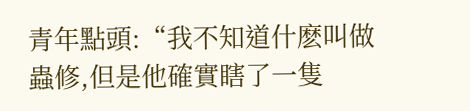青年點頭:“我不知道什麽叫做蟲修,但是他確實瞎了一隻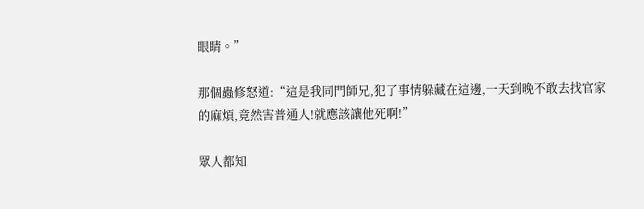眼睛。”

那個蟲修怒道:“這是我同門師兄,犯了事情躲藏在這邊,一天到晚不敢去找官家的麻煩,竟然害普通人!就應該讓他死啊!”

眾人都知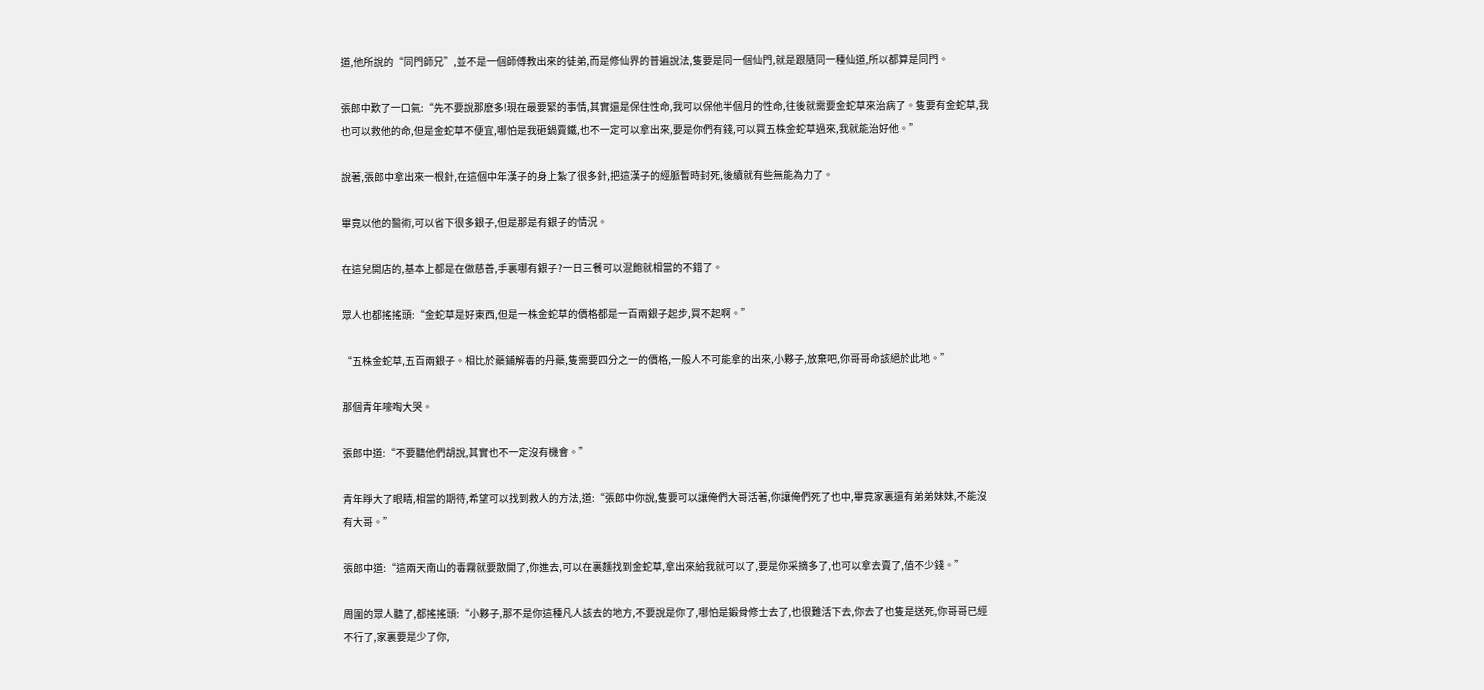道,他所說的“同門師兄”,並不是一個師傅教出來的徒弟,而是修仙界的普遍說法,隻要是同一個仙門,就是跟隨同一種仙道,所以都算是同門。

張郎中歎了一口氣:“先不要說那麽多!現在最要緊的事情,其實還是保住性命,我可以保他半個月的性命,往後就需要金蛇草來治病了。隻要有金蛇草,我也可以救他的命,但是金蛇草不便宜,哪怕是我砸鍋賣鐵,也不一定可以拿出來,要是你們有錢,可以買五株金蛇草過來,我就能治好他。”

說著,張郎中拿出來一根針,在這個中年漢子的身上紮了很多針,把這漢子的經脈暫時封死,後續就有些無能為力了。

畢竟以他的醫術,可以省下很多銀子,但是那是有銀子的情況。

在這兒開店的,基本上都是在做慈善,手裏哪有銀子?一日三餐可以混飽就相當的不錯了。

眾人也都搖搖頭:“金蛇草是好東西,但是一株金蛇草的價格都是一百兩銀子起步,買不起啊。”

“五株金蛇草,五百兩銀子。相比於藥鋪解毒的丹藥,隻需要四分之一的價格,一般人不可能拿的出來,小夥子,放棄吧,你哥哥命該絕於此地。”

那個青年嚎啕大哭。

張郎中道:“不要聽他們胡說,其實也不一定沒有機會。”

青年睜大了眼睛,相當的期待,希望可以找到救人的方法,道:“張郎中你說,隻要可以讓俺們大哥活著,你讓俺們死了也中,畢竟家裏還有弟弟妹妹,不能沒有大哥。”

張郎中道:“這兩天南山的毒霧就要散開了,你進去,可以在裏麵找到金蛇草,拿出來給我就可以了,要是你采摘多了,也可以拿去賣了,值不少錢。”

周圍的眾人聽了,都搖搖頭:“小夥子,那不是你這種凡人該去的地方,不要說是你了,哪怕是鍛骨修士去了,也很難活下去,你去了也隻是送死,你哥哥已經不行了,家裏要是少了你,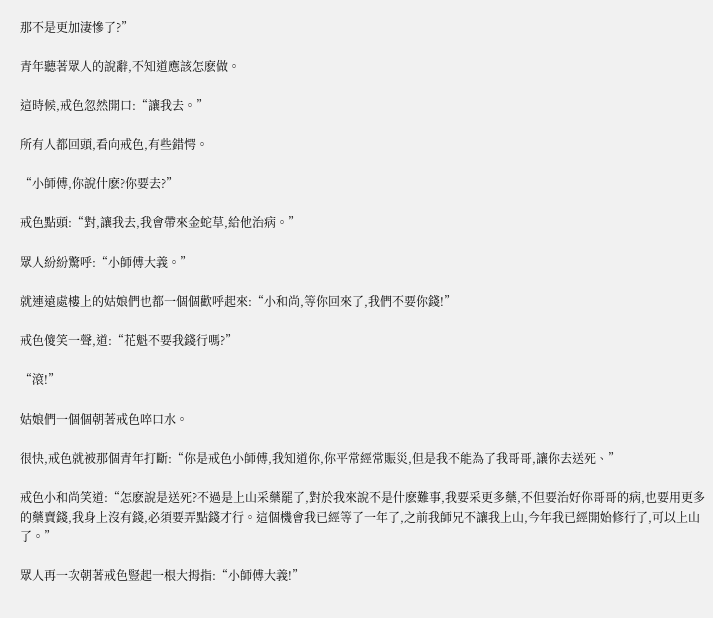那不是更加淒慘了?”

青年聽著眾人的說辭,不知道應該怎麽做。

這時候,戒色忽然開口:“讓我去。”

所有人都回頭,看向戒色,有些錯愕。

“小師傅,你說什麽?你要去?”

戒色點頭:“對,讓我去,我會帶來金蛇草,給他治病。”

眾人紛紛驚呼:“小師傅大義。”

就連遠處樓上的姑娘們也都一個個歡呼起來:“小和尚,等你回來了,我們不要你錢!”

戒色傻笑一聲,道:“花魁不要我錢行嗎?”

“滾!”

姑娘們一個個朝著戒色啐口水。

很快,戒色就被那個青年打斷:“你是戒色小師傅,我知道你,你平常經常賑災,但是我不能為了我哥哥,讓你去送死、”

戒色小和尚笑道:“怎麽說是送死?不過是上山采藥罷了,對於我來說不是什麽難事,我要采更多藥,不但要治好你哥哥的病,也要用更多的藥賣錢,我身上沒有錢,必須要弄點錢才行。這個機會我已經等了一年了,之前我師兄不讓我上山,今年我已經開始修行了,可以上山了。”

眾人再一次朝著戒色豎起一根大拇指:“小師傅大義!”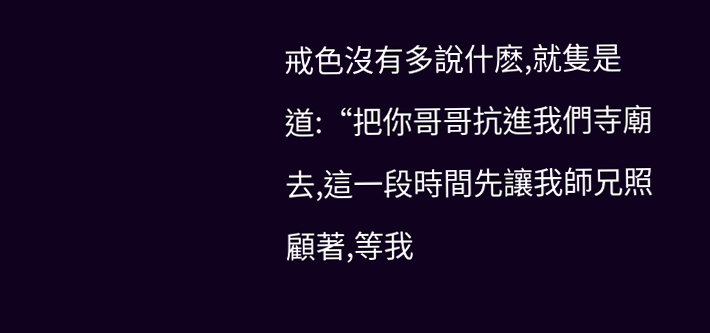戒色沒有多說什麽,就隻是道:“把你哥哥抗進我們寺廟去,這一段時間先讓我師兄照顧著,等我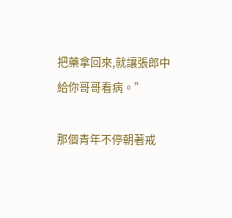把藥拿回來,就讓張郎中給你哥哥看病。”

那個青年不停朝著戒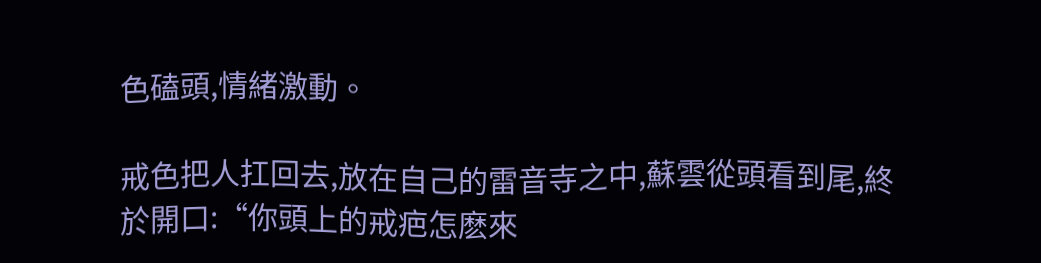色磕頭,情緒激動。

戒色把人扛回去,放在自己的雷音寺之中,蘇雲從頭看到尾,終於開口:“你頭上的戒疤怎麽來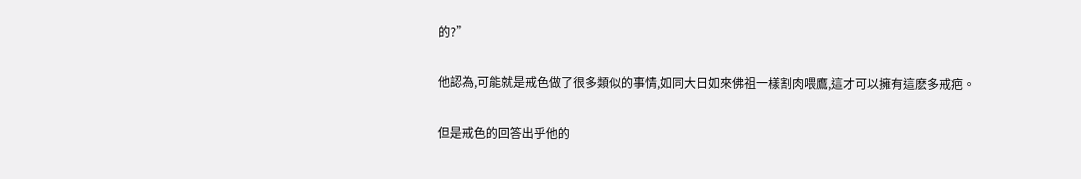的?”

他認為,可能就是戒色做了很多類似的事情,如同大日如來佛祖一樣割肉喂鷹,這才可以擁有這麽多戒疤。

但是戒色的回答出乎他的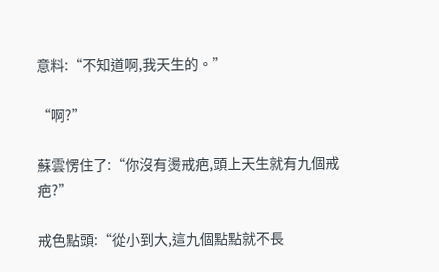意料:“不知道啊,我天生的。”

“啊?”

蘇雲愣住了:“你沒有燙戒疤,頭上天生就有九個戒疤?”

戒色點頭:“從小到大,這九個點點就不長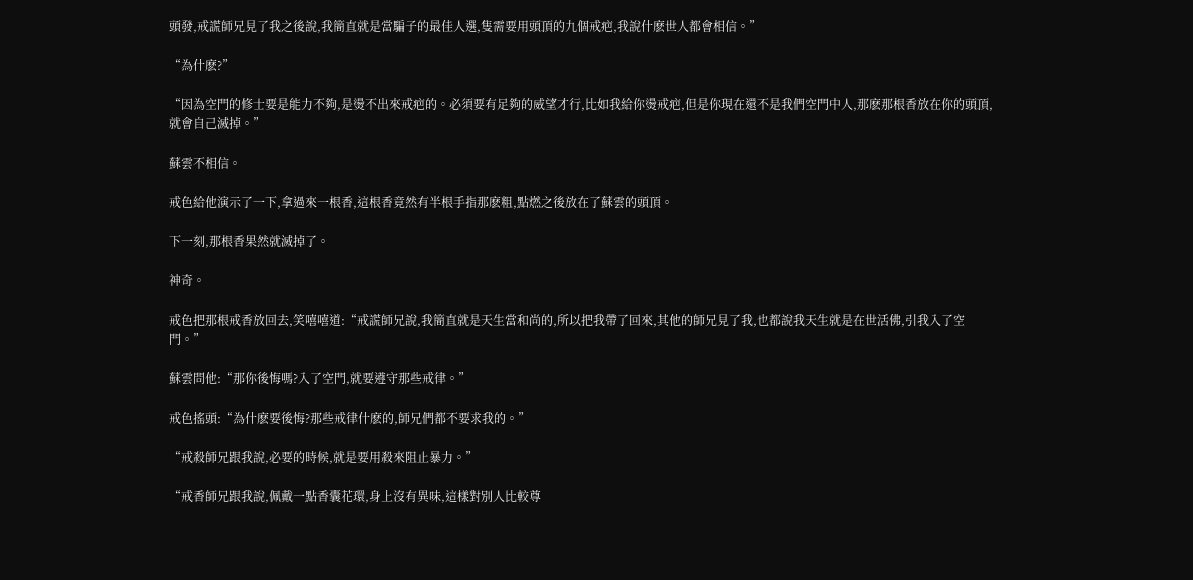頭發,戒謊師兄見了我之後說,我簡直就是當騙子的最佳人選,隻需要用頭頂的九個戒疤,我說什麽世人都會相信。”

“為什麽?”

“因為空門的修士要是能力不夠,是燙不出來戒疤的。必須要有足夠的威望才行,比如我給你燙戒疤,但是你現在還不是我們空門中人,那麽那根香放在你的頭頂,就會自己滅掉。”

蘇雲不相信。

戒色給他演示了一下,拿過來一根香,這根香竟然有半根手指那麽粗,點燃之後放在了蘇雲的頭頂。

下一刻,那根香果然就滅掉了。

神奇。

戒色把那根戒香放回去,笑嘻嘻道:“戒謊師兄說,我簡直就是天生當和尚的,所以把我帶了回來,其他的師兄見了我,也都說我天生就是在世活佛,引我入了空門。”

蘇雲問他:“那你後悔嗎?入了空門,就要遵守那些戒律。”

戒色搖頭:“為什麽要後悔?那些戒律什麽的,師兄們都不要求我的。”

“戒殺師兄跟我說,必要的時候,就是要用殺來阻止暴力。”

“戒香師兄跟我說,佩戴一點香囊花環,身上沒有異味,這樣對別人比較尊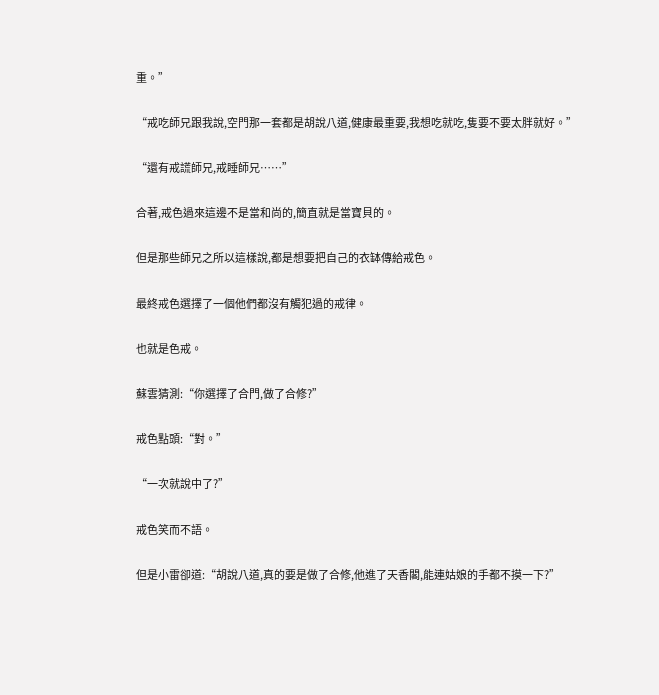重。”

“戒吃師兄跟我說,空門那一套都是胡說八道,健康最重要,我想吃就吃,隻要不要太胖就好。”

“還有戒謊師兄,戒睡師兄……”

合著,戒色過來這邊不是當和尚的,簡直就是當寶貝的。

但是那些師兄之所以這樣說,都是想要把自己的衣缽傳給戒色。

最終戒色選擇了一個他們都沒有觸犯過的戒律。

也就是色戒。

蘇雲猜測:“你選擇了合門,做了合修?”

戒色點頭:“對。”

“一次就說中了?”

戒色笑而不語。

但是小雷卻道:“胡說八道,真的要是做了合修,他進了天香閣,能連姑娘的手都不摸一下?”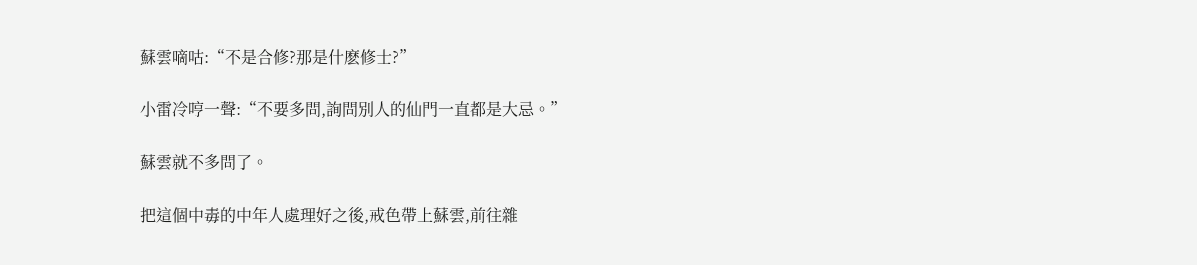蘇雲嘀咕:“不是合修?那是什麽修士?”

小雷冷哼一聲:“不要多問,詢問別人的仙門一直都是大忌。”

蘇雲就不多問了。

把這個中毒的中年人處理好之後,戒色帶上蘇雲,前往雜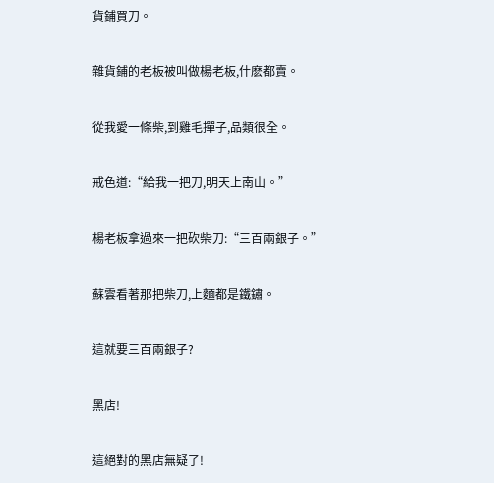貨鋪買刀。

雜貨鋪的老板被叫做楊老板,什麽都賣。

從我愛一條柴,到雞毛撣子,品類很全。

戒色道:“給我一把刀,明天上南山。”

楊老板拿過來一把砍柴刀:“三百兩銀子。”

蘇雲看著那把柴刀,上麵都是鐵鏽。

這就要三百兩銀子?

黑店!

這絕對的黑店無疑了!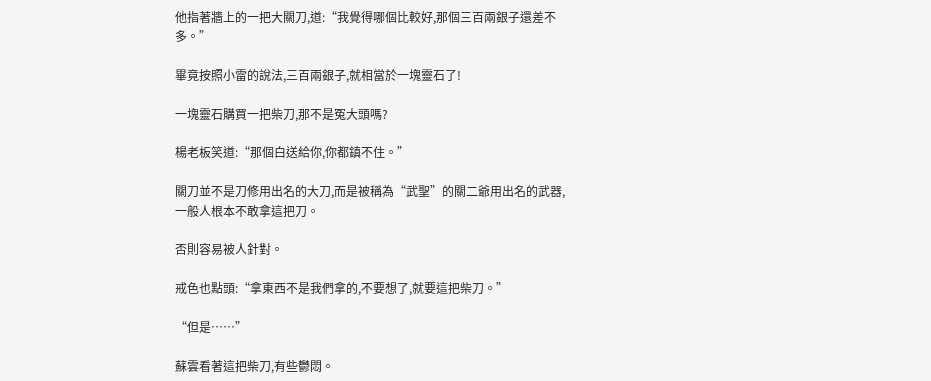他指著牆上的一把大關刀,道:“我覺得哪個比較好,那個三百兩銀子還差不多。”

畢竟按照小雷的說法,三百兩銀子,就相當於一塊靈石了!

一塊靈石購買一把柴刀,那不是冤大頭嗎?

楊老板笑道:“那個白送給你,你都鎮不住。”

關刀並不是刀修用出名的大刀,而是被稱為“武聖”的關二爺用出名的武器,一般人根本不敢拿這把刀。

否則容易被人針對。

戒色也點頭:“拿東西不是我們拿的,不要想了,就要這把柴刀。”

“但是……”

蘇雲看著這把柴刀,有些鬱悶。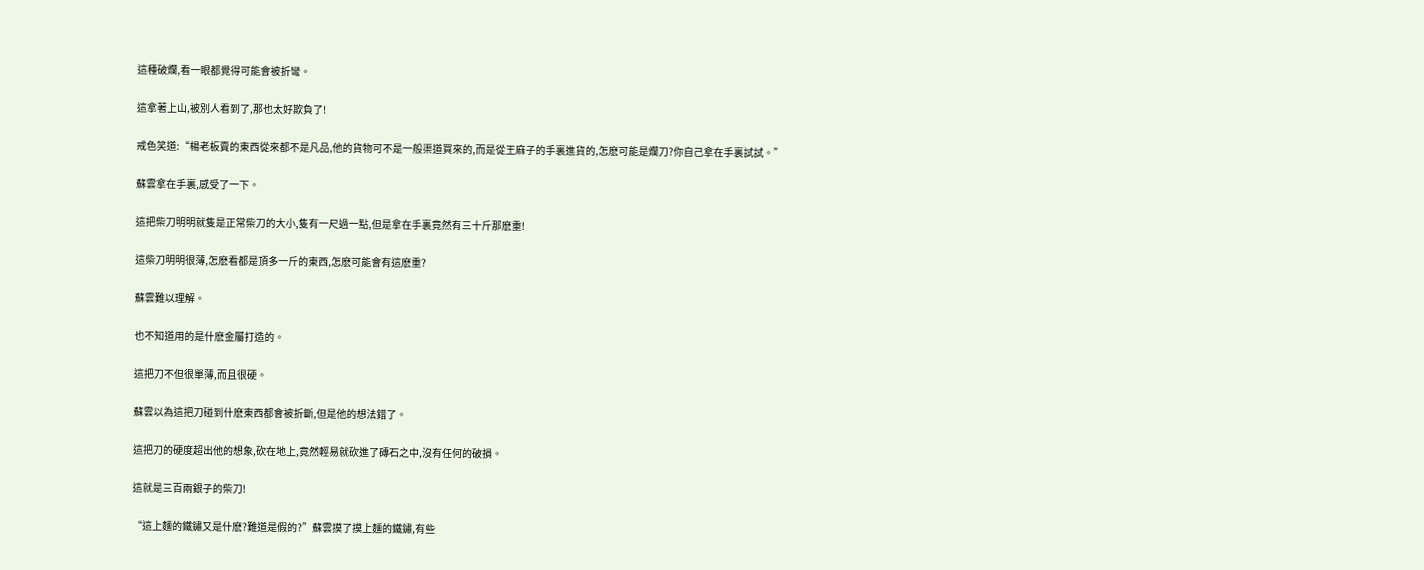這種破爛,看一眼都覺得可能會被折彎。

這拿著上山,被別人看到了,那也太好欺負了!

戒色笑道:“楊老板賣的東西從來都不是凡品,他的貨物可不是一般渠道買來的,而是從王麻子的手裏進貨的,怎麽可能是爛刀?你自己拿在手裏試試。”

蘇雲拿在手裏,感受了一下。

這把柴刀明明就隻是正常柴刀的大小,隻有一尺過一點,但是拿在手裏竟然有三十斤那麽重!

這柴刀明明很薄,怎麽看都是頂多一斤的東西,怎麽可能會有這麽重?

蘇雲難以理解。

也不知道用的是什麽金屬打造的。

這把刀不但很單薄,而且很硬。

蘇雲以為這把刀碰到什麽東西都會被折斷,但是他的想法錯了。

這把刀的硬度超出他的想象,砍在地上,竟然輕易就砍進了磚石之中,沒有任何的破損。

這就是三百兩銀子的柴刀!

“這上麵的鐵鏽又是什麽?難道是假的?”蘇雲摸了摸上麵的鐵鏽,有些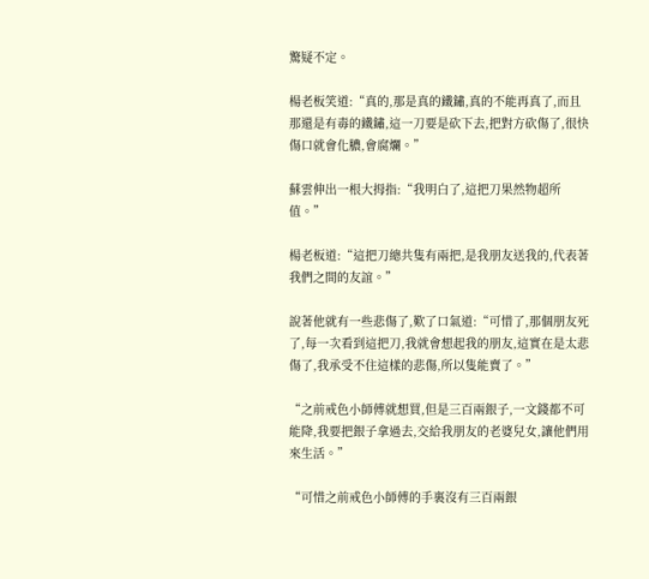驚疑不定。

楊老板笑道:“真的,那是真的鐵鏽,真的不能再真了,而且那還是有毒的鐵鏽,這一刀要是砍下去,把對方砍傷了,很快傷口就會化膿,會腐爛。”

蘇雲伸出一根大拇指:“我明白了,這把刀果然物超所值。”

楊老板道:“這把刀總共隻有兩把,是我朋友送我的,代表著我們之間的友誼。”

說著他就有一些悲傷了,歎了口氣道:“可惜了,那個朋友死了,每一次看到這把刀,我就會想起我的朋友,這實在是太悲傷了,我承受不住這樣的悲傷,所以隻能賣了。”

“之前戒色小師傅就想買,但是三百兩銀子,一文錢都不可能降,我要把銀子拿過去,交給我朋友的老婆兒女,讓他們用來生活。”

“可惜之前戒色小師傅的手裏沒有三百兩銀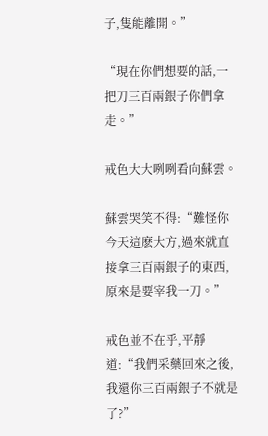子,隻能離開。”

“現在你們想要的話,一把刀三百兩銀子你們拿走。”

戒色大大咧咧看向蘇雲。

蘇雲哭笑不得:“難怪你今天這麽大方,過來就直接拿三百兩銀子的東西,原來是要宰我一刀。”

戒色並不在乎,平靜道:“我們采藥回來之後,我還你三百兩銀子不就是了?”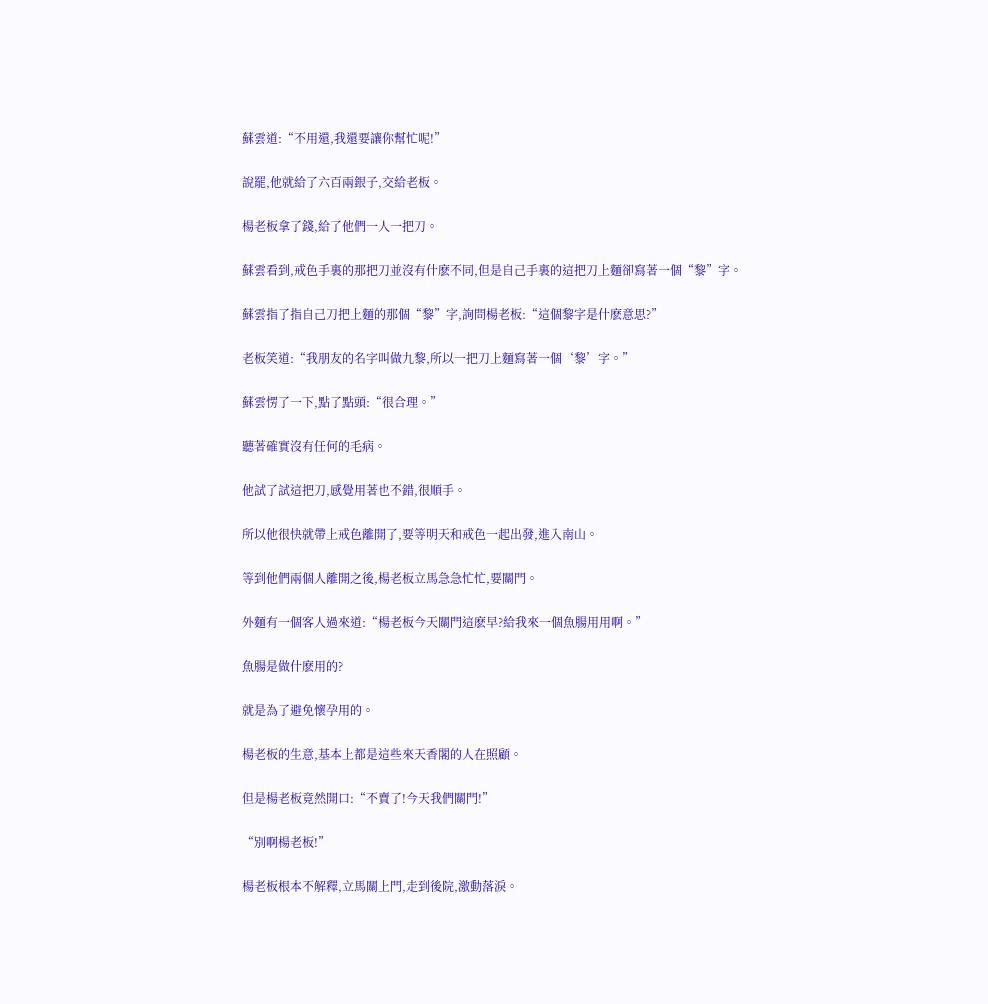蘇雲道:“不用還,我還要讓你幫忙呢!”

說罷,他就給了六百兩銀子,交給老板。

楊老板拿了錢,給了他們一人一把刀。

蘇雲看到,戒色手裏的那把刀並沒有什麽不同,但是自己手裏的這把刀上麵卻寫著一個“黎”字。

蘇雲指了指自己刀把上麵的那個“黎”字,詢問楊老板:“這個黎字是什麽意思?”

老板笑道:“我朋友的名字叫做九黎,所以一把刀上麵寫著一個‘黎’字。”

蘇雲愣了一下,點了點頭:“很合理。”

聽著確實沒有任何的毛病。

他試了試這把刀,感覺用著也不錯,很順手。

所以他很快就帶上戒色離開了,要等明天和戒色一起出發,進入南山。

等到他們兩個人離開之後,楊老板立馬急急忙忙,要關門。

外麵有一個客人過來道:“楊老板今天關門這麽早?給我來一個魚腸用用啊。”

魚腸是做什麽用的?

就是為了避免懷孕用的。

楊老板的生意,基本上都是這些來天香閣的人在照顧。

但是楊老板竟然開口:“不賣了!今天我們關門!”

“別啊楊老板!”

楊老板根本不解釋,立馬關上門,走到後院,激動落淚。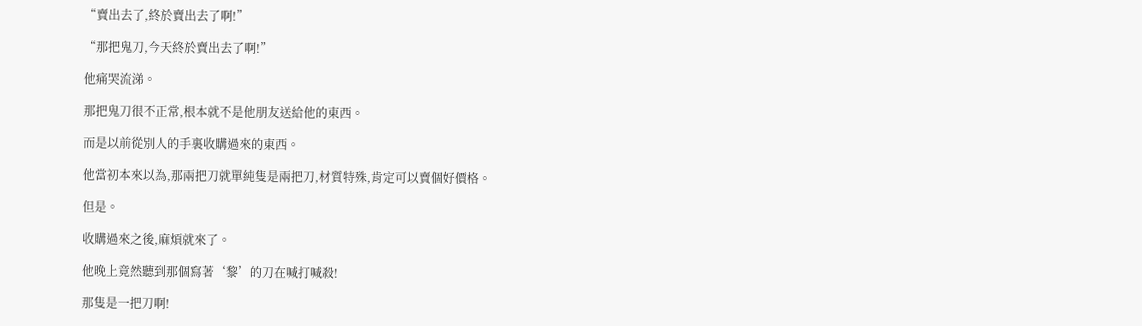“賣出去了,終於賣出去了啊!”

“那把鬼刀,今天終於賣出去了啊!”

他痛哭流涕。

那把鬼刀很不正常,根本就不是他朋友送給他的東西。

而是以前從別人的手裏收購過來的東西。

他當初本來以為,那兩把刀就單純隻是兩把刀,材質特殊,肯定可以賣個好價格。

但是。

收購過來之後,麻煩就來了。

他晚上竟然聽到那個寫著‘黎’的刀在喊打喊殺!

那隻是一把刀啊!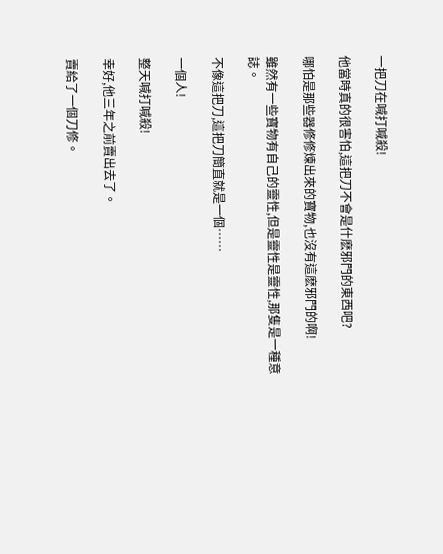一把刀在喊打喊殺!

他當時真的很害怕,這把刀不會是什麽邪門的東西吧?

哪怕是那些器修修煉出來的寶物,也沒有這麽邪門的啊!

雖然有一些寶物有自己的靈性,但是靈性是靈性,那隻是一種意誌。

不像這把刀,這把刀簡直就是一個……

一個人!

整天喊打喊殺!

幸好,他三年之前賣出去了。

賣給了一個刀修。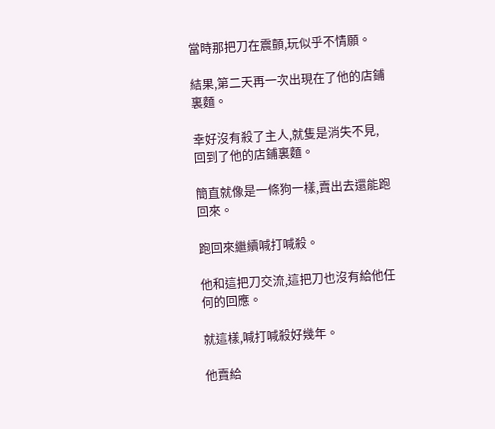當時那把刀在震顫,玩似乎不情願。

結果,第二天再一次出現在了他的店鋪裏麵。

幸好沒有殺了主人,就隻是消失不見,回到了他的店鋪裏麵。

簡直就像是一條狗一樣,賣出去還能跑回來。

跑回來繼續喊打喊殺。

他和這把刀交流,這把刀也沒有給他任何的回應。

就這樣,喊打喊殺好幾年。

他賣給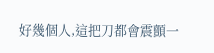好幾個人,這把刀都會震顫一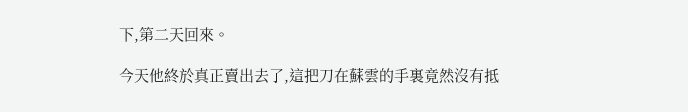下,第二天回來。

今天他終於真正賣出去了,這把刀在蘇雲的手裏竟然沒有抵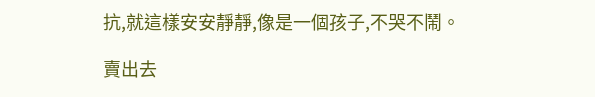抗,就這樣安安靜靜,像是一個孩子,不哭不鬧。

賣出去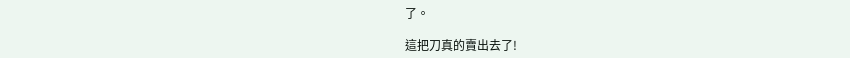了。

這把刀真的賣出去了!